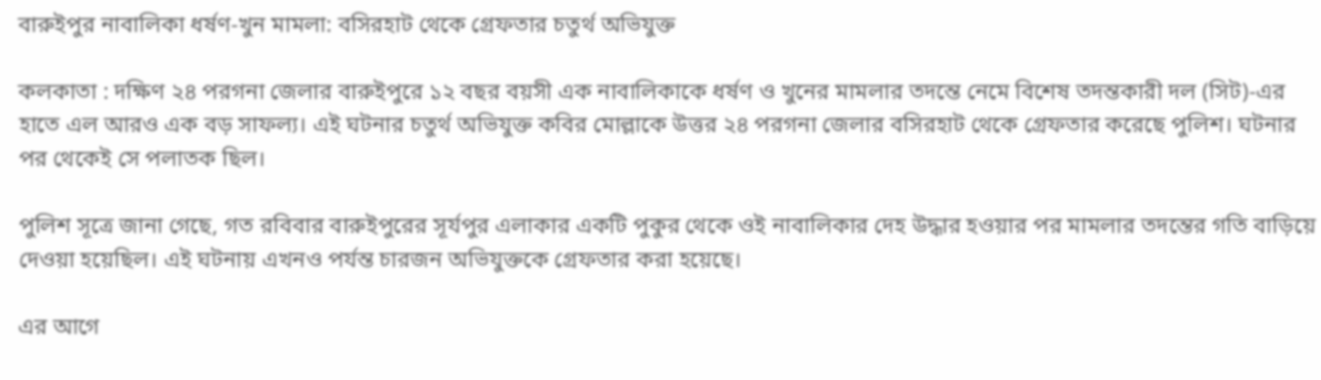বারুইপুর নাবালিকা ধর্ষণ-খুন মামলা: বসিরহাট থেকে গ্রেফতার চতুর্থ অভিযুক্ত

কলকাতা : দক্ষিণ ২৪ পরগনা জেলার বারুইপুরে ১২ বছর বয়সী এক নাবালিকাকে ধর্ষণ ও খুনের মামলার তদন্তে নেমে বিশেষ তদন্তকারী দল (সিট)-এর হাতে এল আরও এক বড় সাফল্য। এই ঘটনার চতুর্থ অভিযুক্ত কবির মোল্লাকে উত্তর ২৪ পরগনা জেলার বসিরহাট থেকে গ্রেফতার করেছে পুলিশ। ঘটনার পর থেকেই সে পলাতক ছিল।

পুলিশ সূত্রে জানা গেছে, গত রবিবার বারুইপুরের সূর্যপুর এলাকার একটি পুকুর থেকে ওই নাবালিকার দেহ উদ্ধার হওয়ার পর মামলার তদন্তের গতি বাড়িয়ে দেওয়া হয়েছিল। এই ঘটনায় এখনও পর্যন্ত চারজন অভিযুক্তকে গ্রেফতার করা হয়েছে।

এর আগে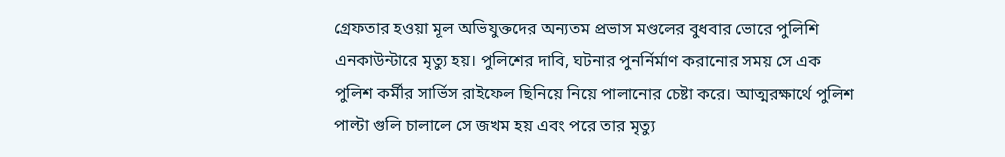গ্রেফতার হওয়া মূল অভিযুক্তদের অন্যতম প্রভাস মণ্ডলের বুধবার ভোরে পুলিশি এনকাউন্টারে মৃত্যু হয়। পুলিশের দাবি, ঘটনার পুনর্নির্মাণ করানোর সময় সে এক পুলিশ কর্মীর সার্ভিস রাইফেল ছিনিয়ে নিয়ে পালানোর চেষ্টা করে। আত্মরক্ষার্থে পুলিশ পাল্টা গুলি চালালে সে জখম হয় এবং পরে তার মৃত্যু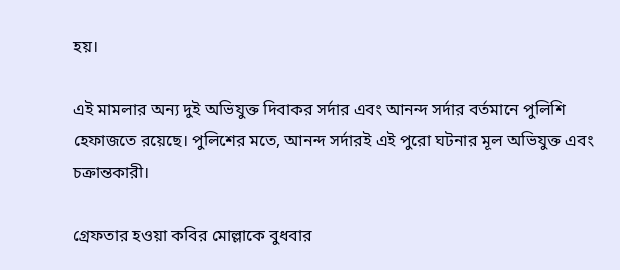হয়।

এই মামলার অন্য দুই অভিযুক্ত দিবাকর সর্দার এবং আনন্দ সর্দার বর্তমানে পুলিশি হেফাজতে রয়েছে। পুলিশের মতে, আনন্দ সর্দারই এই পুরো ঘটনার মূল অভিযুক্ত এবং চক্রান্তকারী।

গ্রেফতার হওয়া কবির মোল্লাকে বুধবার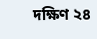দক্ষিণ ২৪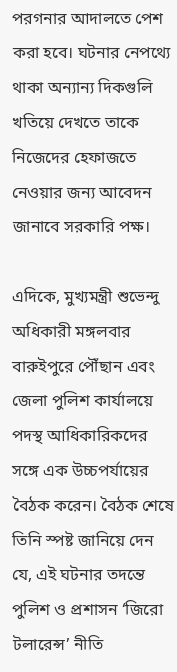পরগনার আদালতে পেশ করা হবে। ঘটনার নেপথ্যে থাকা অন্যান্য দিকগুলি খতিয়ে দেখতে তাকে নিজেদের হেফাজতে নেওয়ার জন্য আবেদন জানাবে সরকারি পক্ষ।

এদিকে, মুখ্যমন্ত্রী শুভেন্দু অধিকারী মঙ্গলবার বারুইপুরে পৌঁছান এবং জেলা পুলিশ কার্যালয়ে পদস্থ আধিকারিকদের সঙ্গে এক উচ্চপর্যায়ের বৈঠক করেন। বৈঠক শেষে তিনি স্পষ্ট জানিয়ে দেন যে, এই ঘটনার তদন্তে পুলিশ ও প্রশাসন ‘জিরো টলারেন্স’ নীতি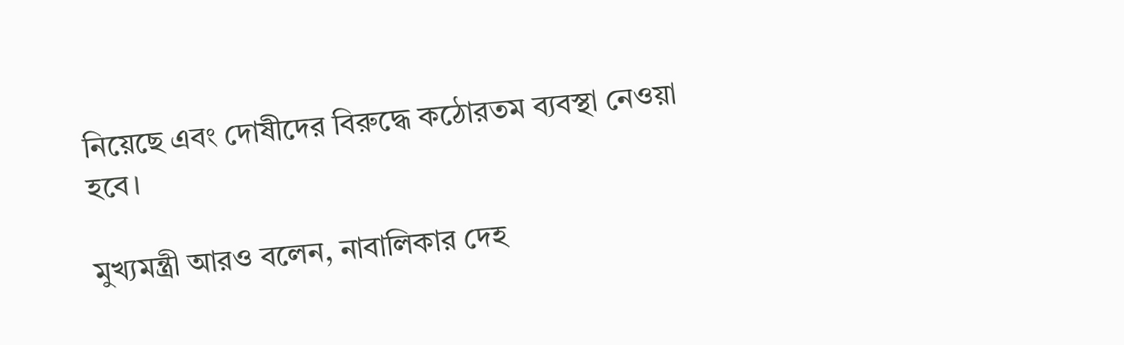নিয়েছে এবং দোষীদের বিরুদ্ধে কঠোরতম ব্যবস্থা নেওয়া হবে।

মুখ্যমন্ত্রী আরও বলেন, নাবালিকার দেহ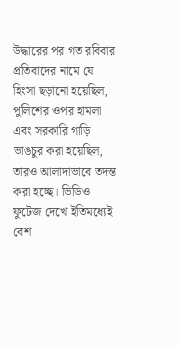উদ্ধারের পর গত রবিবার প্রতিবাদের নামে যে হিংসা ছড়ানো হয়েছিল, পুলিশের ওপর হামলা এবং সরকারি গাড়ি ভাঙচুর করা হয়েছিল, তারও আলাদাভাবে তদন্ত করা হচ্ছে। ভিডিও ফুটেজ দেখে ইতিমধ্যেই বেশ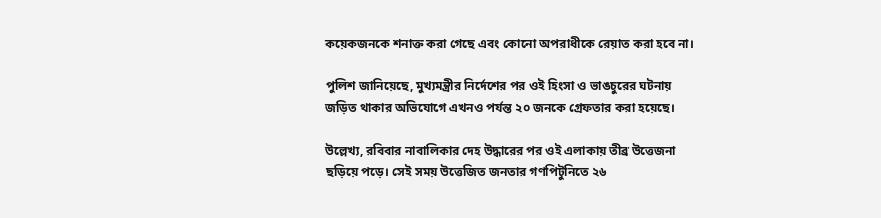কয়েকজনকে শনাক্ত করা গেছে এবং কোনো অপরাধীকে রেয়াত করা হবে না।

পুলিশ জানিয়েছে, মুখ্যমন্ত্রীর নির্দেশের পর ওই হিংসা ও ভাঙচুরের ঘটনায় জড়িত থাকার অভিযোগে এখনও পর্যন্ত ২০ জনকে গ্রেফতার করা হয়েছে।

উল্লেখ্য, রবিবার নাবালিকার দেহ উদ্ধারের পর ওই এলাকায় তীব্র উত্তেজনা ছড়িয়ে পড়ে। সেই সময় উত্তেজিত জনতার গণপিটুনিতে ২৬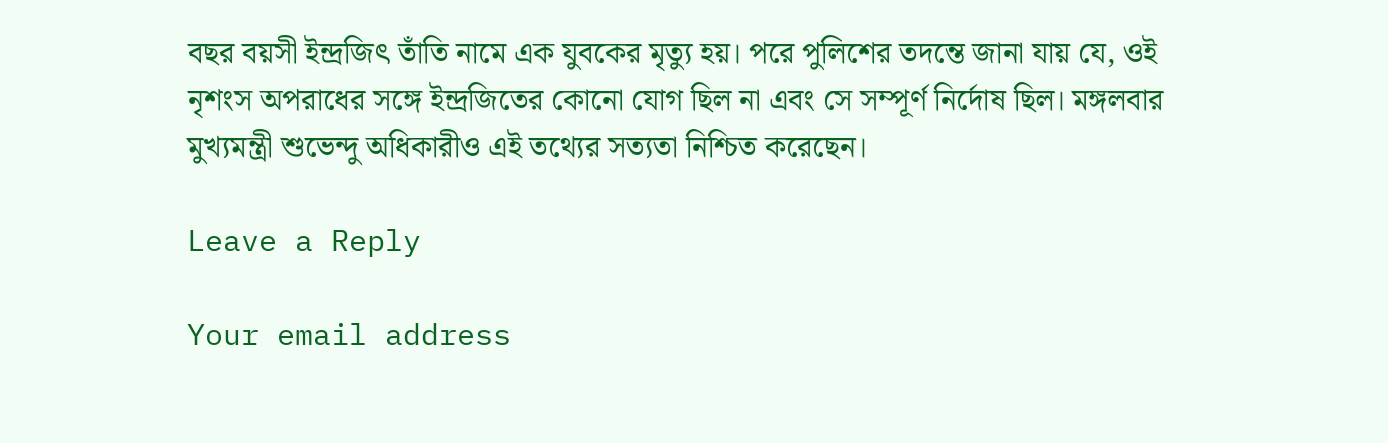বছর বয়সী ইন্দ্রজিৎ তাঁতি নামে এক যুবকের মৃত্যু হয়। পরে পুলিশের তদন্তে জানা যায় যে, ওই নৃশংস অপরাধের সঙ্গে ইন্দ্রজিতের কোনো যোগ ছিল না এবং সে সম্পূর্ণ নির্দোষ ছিল। মঙ্গলবার মুখ্যমন্ত্রী শুভেন্দু অধিকারীও এই তথ্যের সত্যতা নিশ্চিত করেছেন।

Leave a Reply

Your email address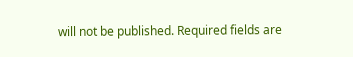will not be published. Required fields are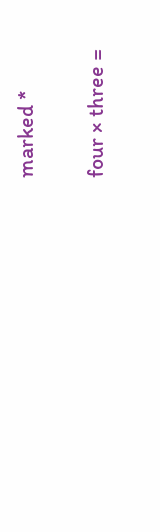marked *

four × three =